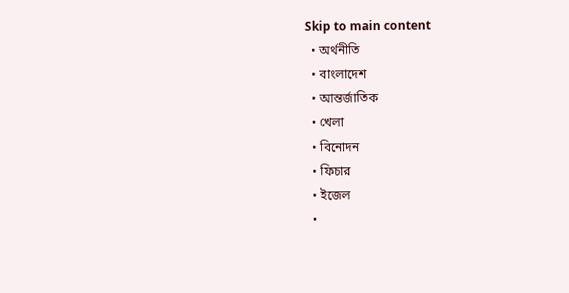Skip to main content
  • অর্থনীতি
  • বাংলাদেশ
  • আন্তর্জাতিক
  • খেলা
  • বিনোদন
  • ফিচার
  • ইজেল
  •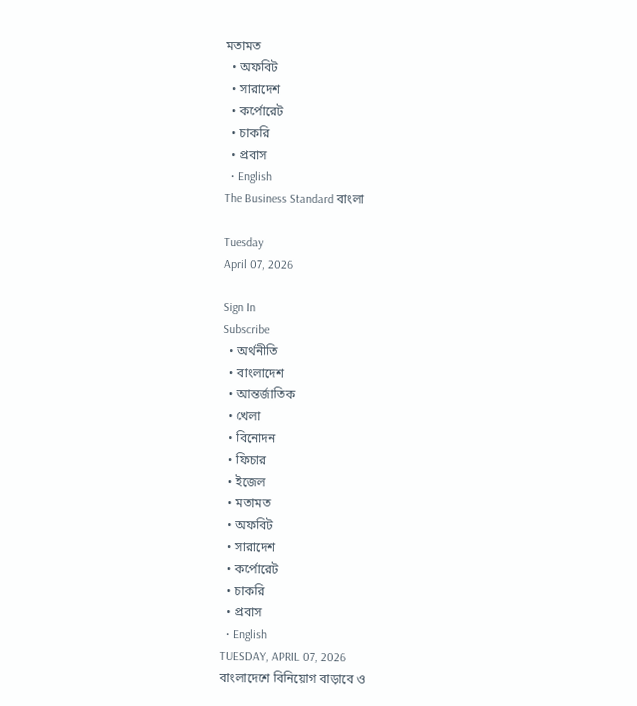মতামত
  • অফবিট
  • সারাদেশ
  • কর্পোরেট
  • চাকরি
  • প্রবাস
  • English
The Business Standard বাংলা

Tuesday
April 07, 2026

Sign In
Subscribe
  • অর্থনীতি
  • বাংলাদেশ
  • আন্তর্জাতিক
  • খেলা
  • বিনোদন
  • ফিচার
  • ইজেল
  • মতামত
  • অফবিট
  • সারাদেশ
  • কর্পোরেট
  • চাকরি
  • প্রবাস
  • English
TUESDAY, APRIL 07, 2026
বাংলাদেশে বিনিয়োগ বাড়াবে ও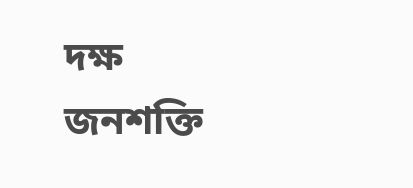দক্ষ জনশক্তি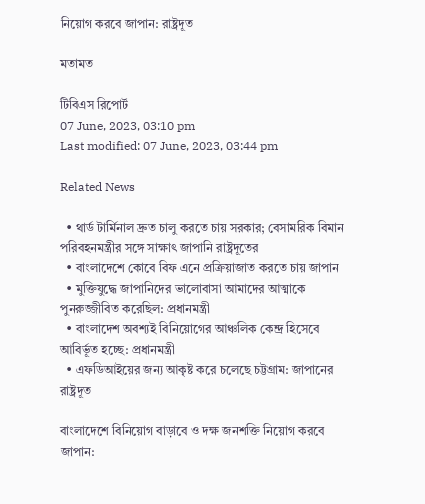নিয়োগ করবে জাপান: রাষ্ট্রদূত

মতামত

টিবিএস রিপোর্ট
07 June, 2023, 03:10 pm
Last modified: 07 June, 2023, 03:44 pm

Related News

  • থার্ড টার্মিনাল দ্রুত চালু করতে চায় সরকার; বেসামরিক বিমান পরিবহনমন্ত্রীর সঙ্গে সাক্ষাৎ জাপানি রাষ্ট্রদূতের
  • বাংলাদেশে কোবে বিফ এনে প্রক্রিয়াজাত করতে চায় জাপান
  • মুক্তিযুদ্ধে জাপানিদের ভালোবাসা আমাদের আত্মাকে পুনরুজ্জীবিত করেছিল: প্রধানমন্ত্রী
  • বাংলাদেশ অবশ্যই বিনিয়োগের আঞ্চলিক কেন্দ্র হিসেবে আবির্ভূত হচ্ছে: প্রধানমন্ত্রী
  • এফডিআইয়ের জন্য আকৃষ্ট করে চলেছে চট্টগ্রাম: জাপানের রাষ্ট্রদূত

বাংলাদেশে বিনিয়োগ বাড়াবে ও দক্ষ জনশক্তি নিয়োগ করবে জাপান: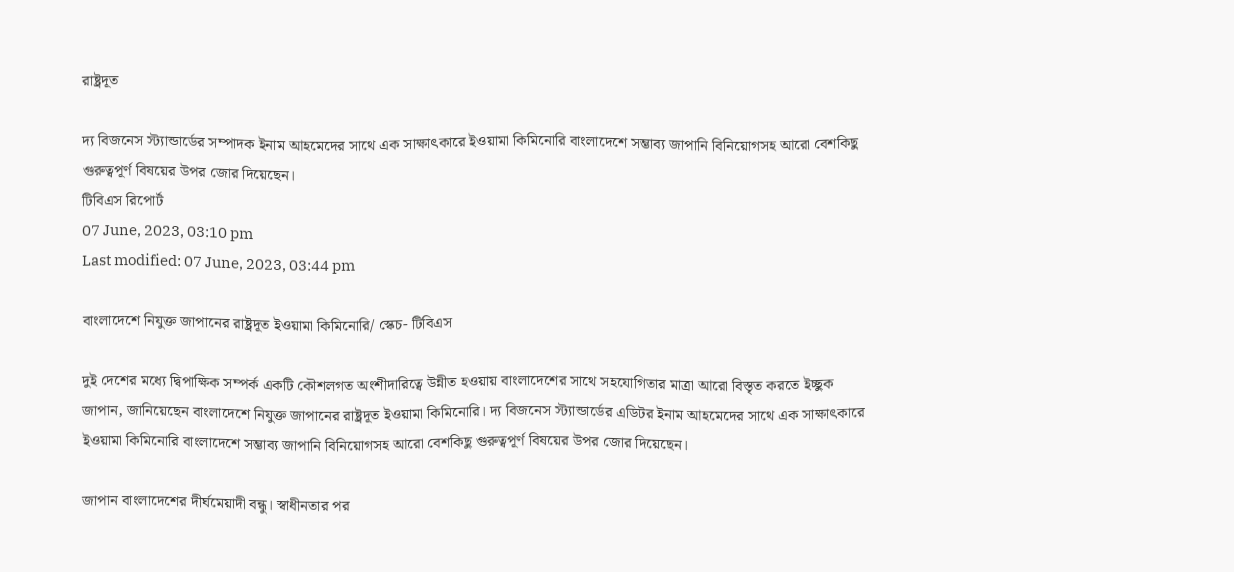রাষ্ট্রদূত

দ্য বিজনেস স্ট্যান্ডার্ডের সম্পাদক ইনাম আহমেদের সাথে এক সাক্ষাৎকারে ইওয়ামা কিমিনোরি বাংলাদেশে সম্ভাব্য জাপানি বিনিয়োগসহ আরো বেশকিছু গুরুত্বপূর্ণ বিষয়ের উপর জোর দিয়েছেন।
টিবিএস রিপোর্ট
07 June, 2023, 03:10 pm
Last modified: 07 June, 2023, 03:44 pm

বাংলাদেশে নিযুক্ত জাপানের রাষ্ট্রদূত ইওয়ামা কিমিনোরি/ স্কেচ- টিবিএস

দুই দেশের মধ্যে দ্বিপাক্ষিক সম্পর্ক একটি কৌশলগত অংশীদারিত্বে উন্নীত হওয়ায় বাংলাদেশের সাথে সহযোগিতার মাত্রা আরো বিস্তৃত করতে ইচ্ছুক জাপান, জানিয়েছেন বাংলাদেশে নিযুক্ত জাপানের রাষ্ট্রদূত ইওয়ামা কিমিনোরি। দ্য বিজনেস স্ট্যান্ডার্ডের এডিটর ইনাম আহমেদের সাথে এক সাক্ষাৎকারে ইওয়ামা কিমিনোরি বাংলাদেশে সম্ভাব্য জাপানি বিনিয়োগসহ আরো বেশকিছু গুরুত্বপূর্ণ বিষয়ের উপর জোর দিয়েছেন।

জাপান বাংলাদেশের দীর্ঘমেয়াদী বন্ধু। স্বাধীনতার পর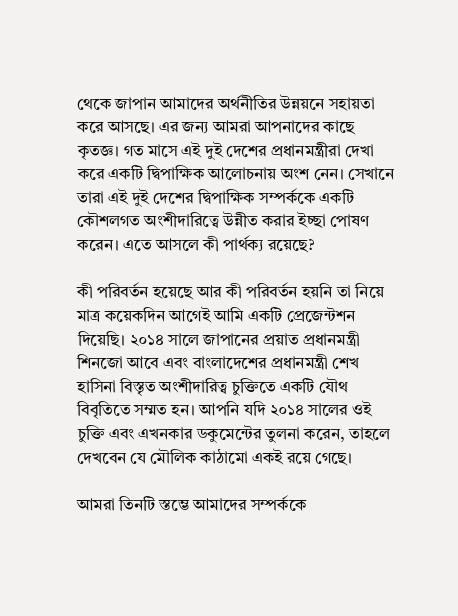থেকে জাপান আমাদের অর্থনীতির উন্নয়নে সহায়তা করে আসছে। এর জন্য আমরা আপনাদের কাছে কৃতজ্ঞ। গত মাসে এই দুই দেশের প্রধানমন্ত্রীরা দেখা করে একটি দ্বিপাক্ষিক আলোচনায় অংশ নেন। সেখানে তারা এই দুই দেশের দ্বিপাক্ষিক সম্পর্ককে একটি কৌশলগত অংশীদারিত্বে উন্নীত করার ইচ্ছা পোষণ করেন। এতে আসলে কী পার্থক্য রয়েছে?

কী পরিবর্তন হয়েছে আর কী পরিবর্তন হয়নি তা নিয়ে মাত্র কয়েকদিন আগেই আমি একটি প্রেজেন্টশন দিয়েছি। ২০১৪ সালে জাপানের প্রয়াত প্রধানমন্ত্রী শিনজো আবে এবং বাংলাদেশের প্রধানমন্ত্রী শেখ হাসিনা বিস্তৃত অংশীদারিত্ব চুক্তিতে একটি যৌথ বিবৃতিতে সম্মত হন। আপনি যদি ২০১৪ সালের ওই চুক্তি এবং এখনকার ডকুমেন্টের তুলনা করেন, তাহলে দেখবেন যে মৌলিক কাঠামো একই রয়ে গেছে।

আমরা তিনটি স্তম্ভে আমাদের সম্পর্ককে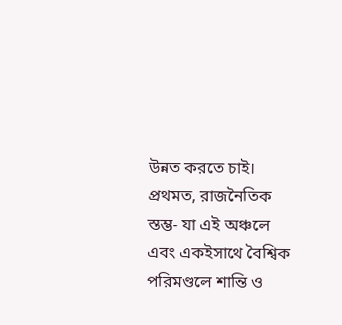উন্নত করতে চাই। প্রথমত, রাজনৈতিক স্তম্ভ- যা এই অঞ্চলে এবং একইসাথে বৈশ্বিক পরিমণ্ডলে শান্তি ও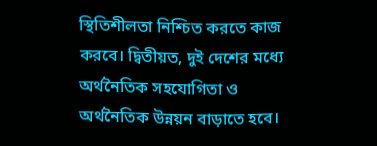স্থিতিশীলতা নিশ্চিত করতে কাজ করবে। দ্বিতীয়ত, দুই দেশের মধ্যে অর্থনৈতিক সহযোগিতা ও অর্থনৈতিক উন্নয়ন বাড়াতে হবে।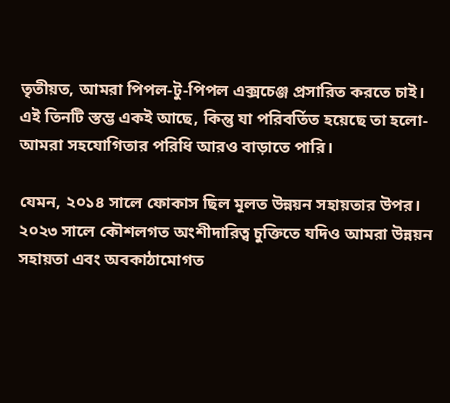তৃতীয়ত, আমরা পিপল-টু-পিপল এক্সচেঞ্জ প্রসারিত করতে চাই। এই তিনটি স্তম্ভ একই আছে, কিন্তু যা পরিবর্তিত হয়েছে তা হলো- আমরা সহযোগিতার পরিধি আরও বাড়াতে পারি।

যেমন, ২০১৪ সালে ফোকাস ছিল মূলত উন্নয়ন সহায়তার উপর। ২০২৩ সালে কৌশলগত অংশীদারিত্ব চুক্তিতে যদিও আমরা উন্নয়ন সহায়তা এবং অবকাঠামোগত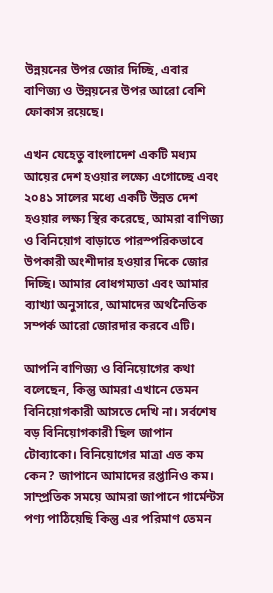উন্নয়নের উপর জোর দিচ্ছি, এবার বাণিজ্য ও উন্নয়নের উপর আরো বেশি ফোকাস রয়েছে।

এখন যেহেতু বাংলাদেশ একটি মধ্যম আয়ের দেশ হওয়ার লক্ষ্যে এগোচ্ছে এবং ২০৪১ সালের মধ্যে একটি উন্নত দেশ হওয়ার লক্ষ্য স্থির করেছে, আমরা বাণিজ্য ও বিনিয়োগ বাড়াতে পারস্পরিকভাবে উপকারী অংশীদার হওয়ার দিকে জোর দিচ্ছি। আমার বোধগম্যতা এবং আমার ব্যাখ্যা অনুসারে, আমাদের অর্থনৈতিক সম্পর্ক আরো জোরদার করবে এটি।

আপনি বাণিজ্য ও বিনিয়োগের কথা বলেছেন, কিন্তু আমরা এখানে তেমন বিনিয়োগকারী আসতে দেখি না। সর্বশেষ বড় বিনিয়োগকারী ছিল জাপান টোব্যাকো। বিনিয়োগের মাত্রা এত কম কেন? জাপানে আমাদের রপ্তানিও কম। সাম্প্রতিক সময়ে আমরা জাপানে গার্মেন্টস পণ্য পাঠিয়েছি কিন্তু এর পরিমাণ তেমন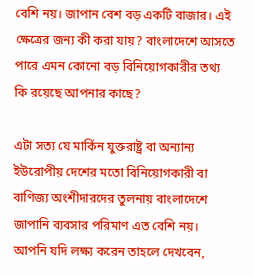বেশি নয়। জাপান বেশ বড় একটি বাজার। এই ক্ষেত্রের জন্য কী করা যায়? বাংলাদেশে আসতে পারে এমন কোনো বড় বিনিয়োগকারীর তথ্য কি রয়েছে আপনার কাছে?

এটা সত্য যে মার্কিন যুক্তরাষ্ট্র বা অন্যান্য ইউরোপীয় দেশের মতো বিনিয়োগকারী বা বাণিজ্য অংশীদারদের তুলনায় বাংলাদেশে জাপানি ব্যবসার পরিমাণ এত বেশি নয়। আপনি যদি লক্ষ্য করেন তাহলে দেখবেন,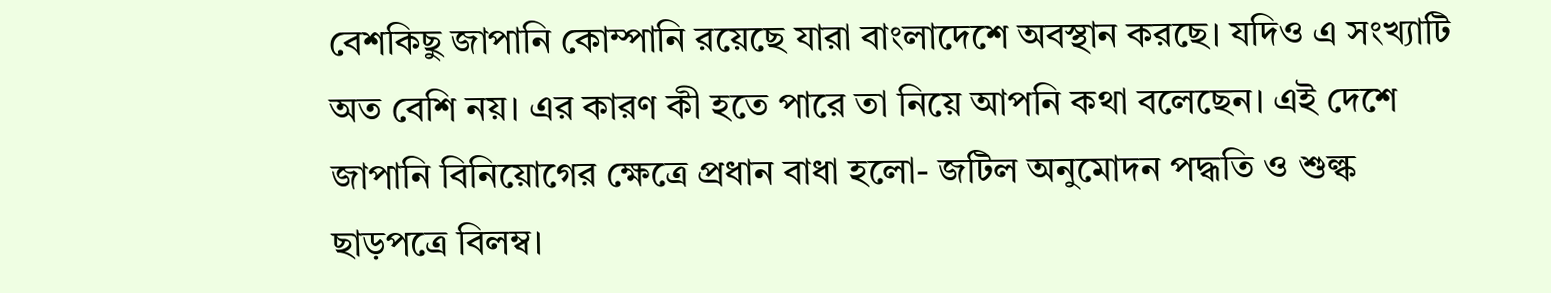বেশকিছু জাপানি কোম্পানি রয়েছে যারা বাংলাদেশে অবস্থান করছে। যদিও এ সংখ্যাটি অত বেশি নয়। এর কারণ কী হতে পারে তা নিয়ে আপনি কথা বলেছেন। এই দেশে জাপানি বিনিয়োগের ক্ষেত্রে প্রধান বাধা হলো- জটিল অনুমোদন পদ্ধতি ও শুল্ক ছাড়পত্রে বিলম্ব।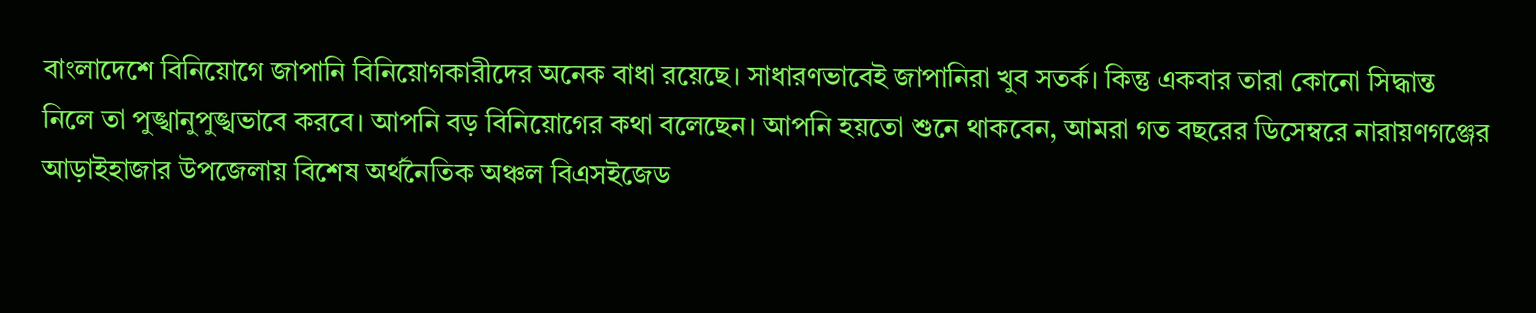বাংলাদেশে বিনিয়োগে জাপানি বিনিয়োগকারীদের অনেক বাধা রয়েছে। সাধারণভাবেই জাপানিরা খুব সতর্ক। কিন্তু একবার তারা কোনো সিদ্ধান্ত নিলে তা পুঙ্খানুপুঙ্খভাবে করবে। আপনি বড় বিনিয়োগের কথা বলেছেন। আপনি হয়তো শুনে থাকবেন, আমরা গত বছরের ডিসেম্বরে নারায়ণগঞ্জের আড়াইহাজার উপজেলায় বিশেষ অর্থনৈতিক অঞ্চল বিএসইজেড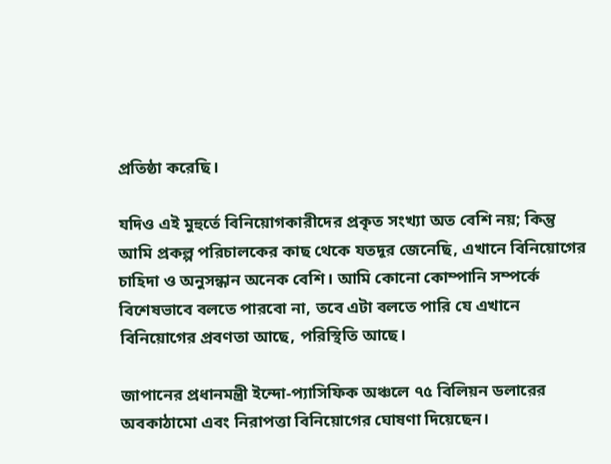প্রতিষ্ঠা করেছি।

যদিও এই মুহুর্তে বিনিয়োগকারীদের প্রকৃত সংখ্যা অত বেশি নয়; কিন্তু আমি প্রকল্প পরিচালকের কাছ থেকে যতদূর জেনেছি, এখানে বিনিয়োগের চাহিদা ও অনুসন্ধান অনেক বেশি। আমি কোনো কোম্পানি সম্পর্কে বিশেষভাবে বলতে পারবো না, তবে এটা বলতে পারি যে এখানে বিনিয়োগের প্রবণতা আছে, পরিস্থিতি আছে।

জাপানের প্রধানমন্ত্রী ইন্দো-প্যাসিফিক অঞ্চলে ৭৫ বিলিয়ন ডলারের অবকাঠামো এবং নিরাপত্তা বিনিয়োগের ঘোষণা দিয়েছেন।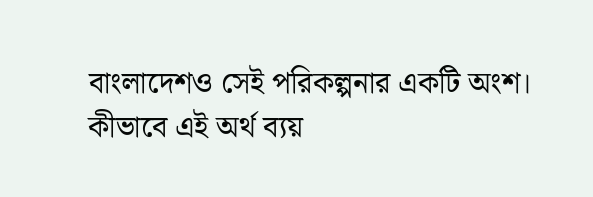বাংলাদেশও সেই পরিকল্পনার একটি অংশ। কীভাবে এই অর্থ ব্যয়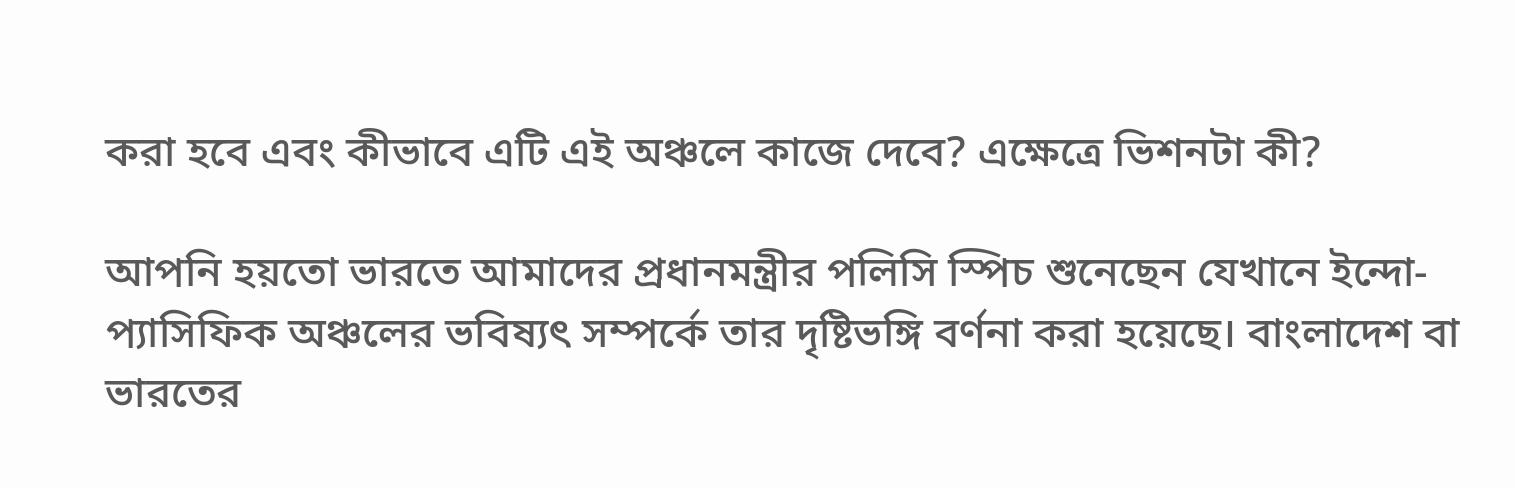করা হবে এবং কীভাবে এটি এই অঞ্চলে কাজে দেবে? এক্ষেত্রে ভিশনটা কী?

আপনি হয়তো ভারতে আমাদের প্রধানমন্ত্রীর পলিসি স্পিচ শুনেছেন যেখানে ইন্দো-প্যাসিফিক অঞ্চলের ভবিষ্যৎ সম্পর্কে তার দৃষ্টিভঙ্গি বর্ণনা করা হয়েছে। বাংলাদেশ বা ভারতের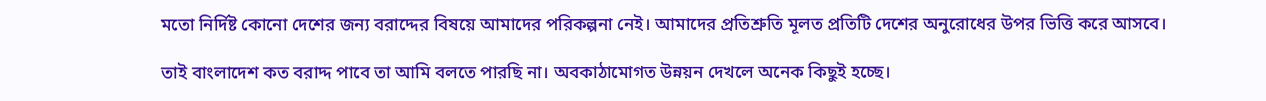মতো নির্দিষ্ট কোনো দেশের জন্য বরাদ্দের বিষয়ে আমাদের পরিকল্পনা নেই। আমাদের প্রতিশ্রুতি মূলত প্রতিটি দেশের অনুরোধের উপর ভিত্তি করে আসবে।

তাই বাংলাদেশ কত বরাদ্দ পাবে তা আমি বলতে পারছি না। অবকাঠামোগত উন্নয়ন দেখলে অনেক কিছুই হচ্ছে।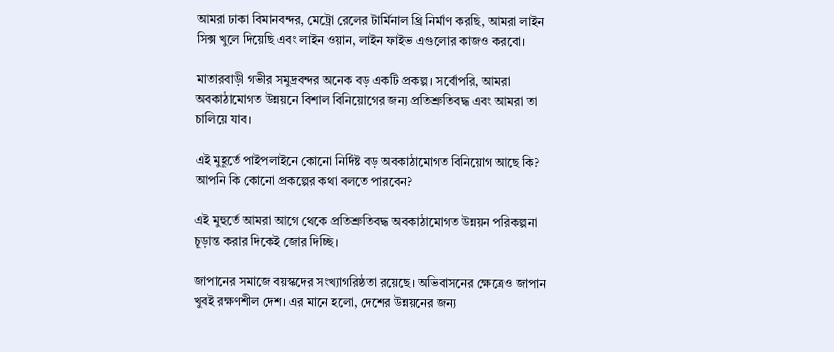আমরা ঢাকা বিমানবন্দর, মেট্রো রেলের টার্মিনাল থ্রি নির্মাণ করছি, আমরা লাইন সিক্স খুলে দিয়েছি এবং লাইন ওয়ান, লাইন ফাইভ এগুলোর কাজও করবো।

মাতারবাড়ী গভীর সমুদ্রবন্দর অনেক বড় একটি প্রকল্প। সর্বোপরি, আমরা অবকাঠামোগত উন্নয়নে বিশাল বিনিয়োগের জন্য প্রতিশ্রুতিবদ্ধ এবং আমরা তা চালিয়ে যাব।

এই মুহূর্তে পাইপলাইনে কোনো নির্দিষ্ট বড় অবকাঠামোগত বিনিয়োগ আছে কি? আপনি কি কোনো প্রকল্পের কথা বলতে পারবেন?

এই মুহুর্তে আমরা আগে থেকে প্রতিশ্রুতিবদ্ধ অবকাঠামোগত উন্নয়ন পরিকল্পনা চূড়ান্ত করার দিকেই জোর দিচ্ছি।

জাপানের সমাজে বয়স্কদের সংখ্যাগরিষ্ঠতা রয়েছে। অভিবাসনের ক্ষেত্রেও জাপান খুবই রক্ষণশীল দেশ। এর মানে হলো, দেশের উন্নয়নের জন্য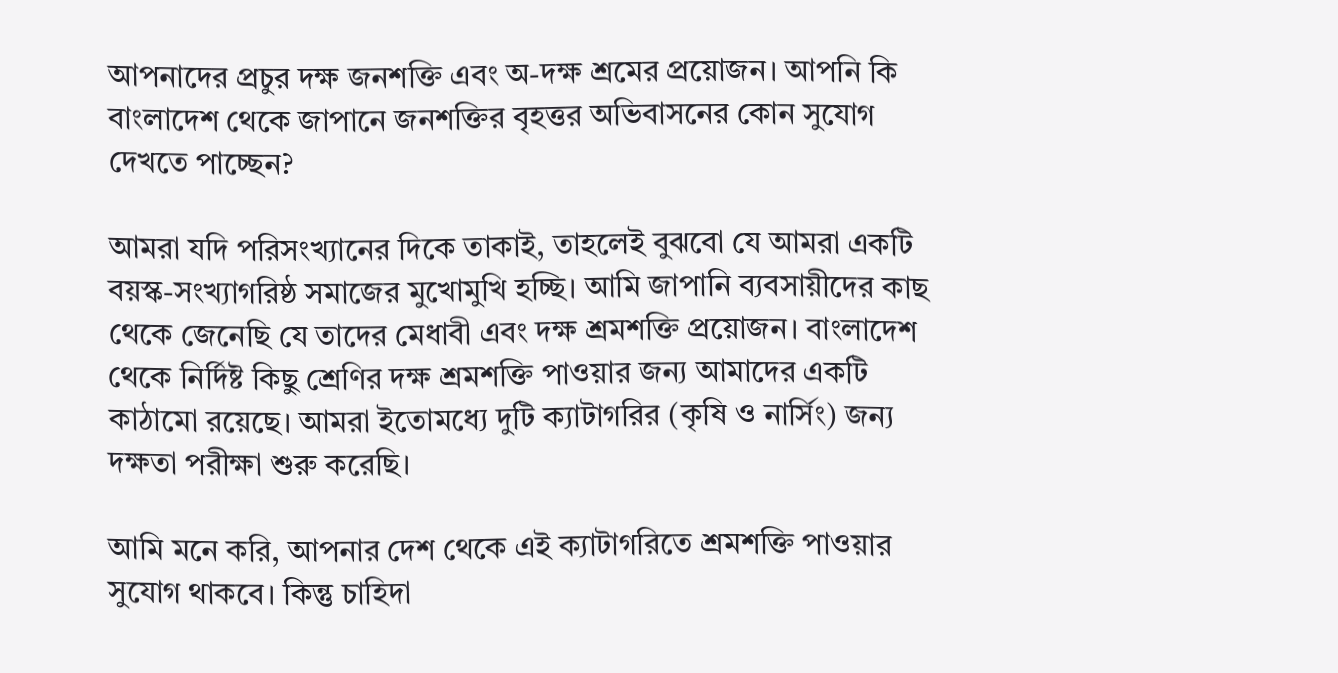আপনাদের প্রচুর দক্ষ জনশক্তি এবং অ-দক্ষ শ্রমের প্রয়োজন। আপনি কি বাংলাদেশ থেকে জাপানে জনশক্তির বৃহত্তর অভিবাসনের কোন সুযোগ দেখতে পাচ্ছেন?

আমরা যদি পরিসংখ্যানের দিকে তাকাই, তাহলেই বুঝবো যে আমরা একটি বয়স্ক-সংখ্যাগরিষ্ঠ সমাজের মুখোমুখি হচ্ছি। আমি জাপানি ব্যবসায়ীদের কাছ থেকে জেনেছি যে তাদের মেধাবী এবং দক্ষ শ্রমশক্তি প্রয়োজন। বাংলাদেশ থেকে নির্দিষ্ট কিছু শ্রেণির দক্ষ শ্রমশক্তি পাওয়ার জন্য আমাদের একটি কাঠামো রয়েছে। আমরা ইতোমধ্যে দুটি ক্যাটাগরির (কৃষি ও নার্সিং) জন্য দক্ষতা পরীক্ষা শুরু করেছি।

আমি মনে করি, আপনার দেশ থেকে এই ক্যাটাগরিতে শ্রমশক্তি পাওয়ার সুযোগ থাকবে। কিন্তু চাহিদা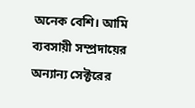অনেক বেশি। আমি ব্যবসায়ী সম্প্রদায়ের অন্যান্য সেক্টরের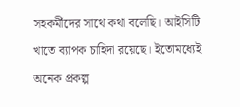সহকর্মীদের সাথে কথা বলেছি। আইসিটি খাতে ব্যাপক চাহিদা রয়েছে। ইতোমধ্যেই অনেক প্রকল্প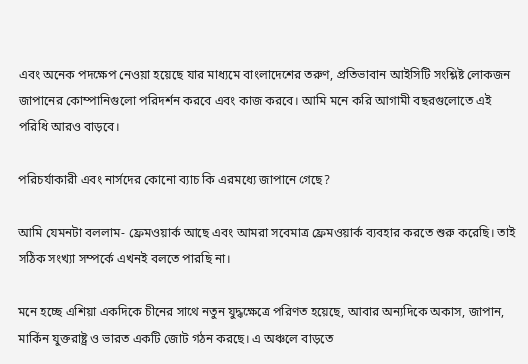এবং অনেক পদক্ষেপ নেওয়া হয়েছে যার মাধ্যমে বাংলাদেশের তরুণ, প্রতিভাবান আইসিটি সংশ্লিষ্ট লোকজন জাপানের কোম্পানিগুলো পরিদর্শন করবে এবং কাজ করবে। আমি মনে করি আগামী বছরগুলোতে এই পরিধি আরও বাড়বে।

পরিচর্যাকারী এবং নার্সদের কোনো ব্যাচ কি এরমধ্যে জাপানে গেছে?

আমি যেমনটা বললাম- ফ্রেমওয়ার্ক আছে এবং আমরা সবেমাত্র ফ্রেমওয়ার্ক ব্যবহার করতে শুরু করেছি। তাই সঠিক সংখ্যা সম্পর্কে এখনই বলতে পারছি না।

মনে হচ্ছে এশিয়া একদিকে চীনের সাথে নতুন যুদ্ধক্ষেত্রে পরিণত হয়েছে, আবার অন্যদিকে অকাস, জাপান, মার্কিন যুক্তরাষ্ট্র ও ভারত একটি জোট গঠন করছে। এ অঞ্চলে বাড়তে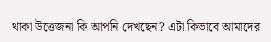থাকা উত্তেজনা কি আপনি দেখছেন? এটা কিভাবে আমাদের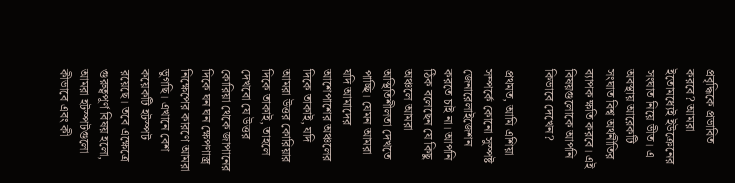প্রবৃদ্ধিকে প্রভাবিত করবে? আমরা ইতোমধ্যেই ইউক্রেনের সংঘাত নিয়ে ভীত। এ অবস্থায় আরেকটি সংঘাত বিশ্ব অর্থনীতির ব্যাপক ক্ষতি করবে। এই বিষয়গুলোকে আপনি কিভাবে দেখেন?

প্রথমত, আমি এশিয়া সম্পর্কে কোনো সুস্পষ্ট জেনারেলাইজেশন করতে চাই না। আপনি ঠিক বলেছেন যে কিছু অঞ্চলে আমরা অস্থিতিশীলতা দেখতে পাচ্ছি। যেমন আমরা যদি আমাদের আশেপাশের অঞ্চলের দিকে তাকাই, যদি আমরা উত্তর কোরিয়ার দিকে তাকাই, তাহলে দেখবো যে উত্তর কোরিয়া থেকে জাপানের দিকে ঘন ঘন ক্ষেপণাস্ত্র নিক্ষেপের কারণে আমরা ভুগছি। এখানে বেশ কয়েকটি হটস্পট রয়েছে। তবে এক্ষেত্রে গুরুত্বপূর্ণ বিষয় হলো, আমরা হটস্পটগুলো কীভাবে এবং কী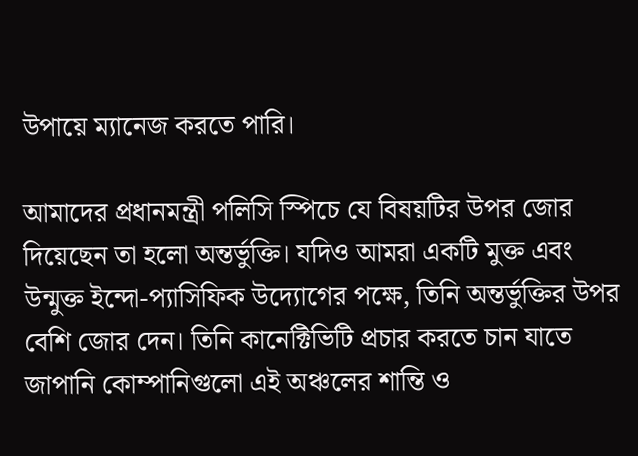উপায়ে ম্যানেজ করতে পারি।

আমাদের প্রধানমন্ত্রী পলিসি স্পিচে যে বিষয়টির উপর জোর দিয়েছেন তা হলো অন্তর্ভুক্তি। যদিও আমরা একটি মুক্ত এবং উন্মুক্ত ইন্দো-প্যাসিফিক উদ্যোগের পক্ষে, তিনি অন্তর্ভুক্তির উপর বেশি জোর দেন। তিনি কানেক্টিভিটি প্রচার করতে চান যাতে জাপানি কোম্পানিগুলো এই অঞ্চলের শান্তি ও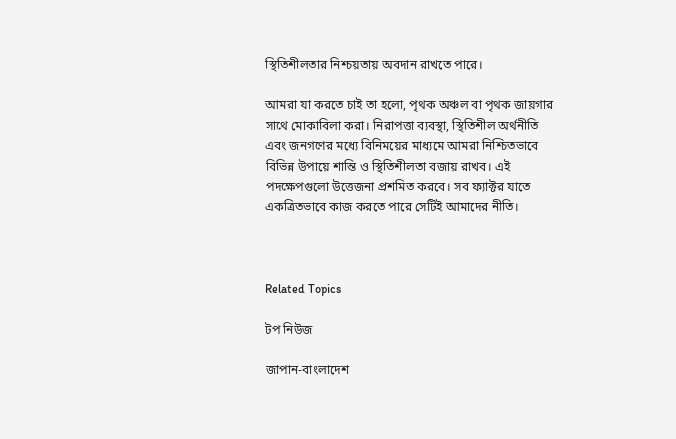স্থিতিশীলতার নিশ্চয়তায় অবদান রাখতে পারে।

আমরা যা করতে চাই তা হলো, পৃথক অঞ্চল বা পৃথক জায়গার সাথে মোকাবিলা করা। নিরাপত্তা ব্যবস্থা, স্থিতিশীল অর্থনীতি এবং জনগণের মধ্যে বিনিময়ের মাধ্যমে আমরা নিশ্চিতভাবে বিভিন্ন উপায়ে শান্তি ও স্থিতিশীলতা বজায় রাখব। এই পদক্ষেপগুলো উত্তেজনা প্রশমিত করবে। সব ফ্যাক্টর যাতে একত্রিতভাবে কাজ করতে পারে সেটিই আমাদের নীতি।



Related Topics

টপ নিউজ

জাপান-বাংলাদেশ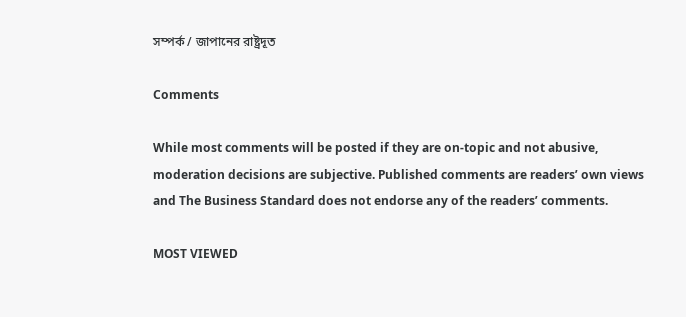সম্পর্ক / জাপানের রাষ্ট্রদূত

Comments

While most comments will be posted if they are on-topic and not abusive, moderation decisions are subjective. Published comments are readers’ own views and The Business Standard does not endorse any of the readers’ comments.

MOST VIEWED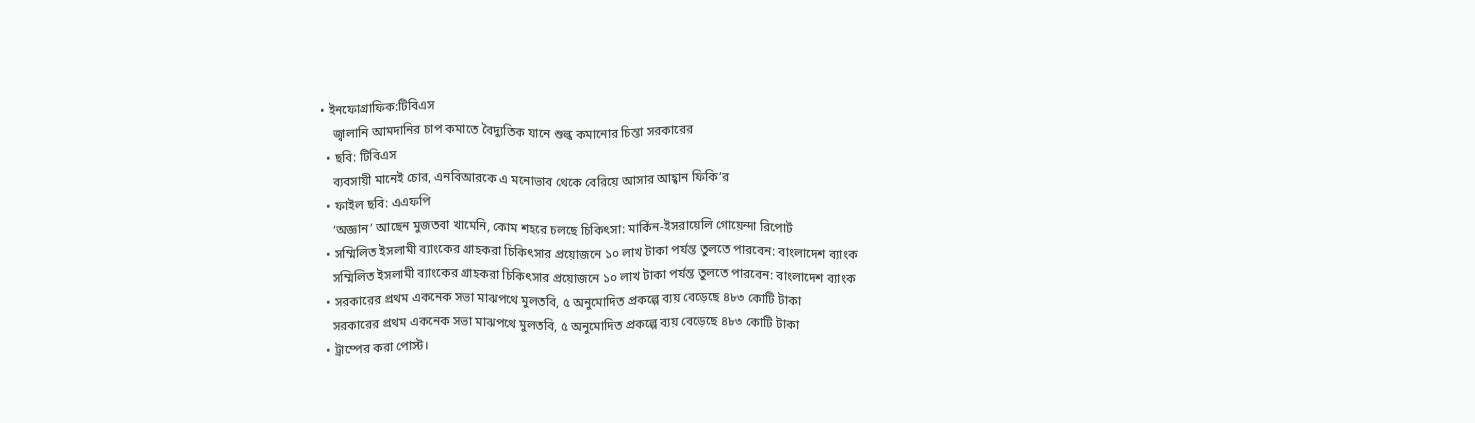• ইনফোগ্রাফিক:টিবিএস
    জ্বালানি আমদানির চাপ কমাতে বৈদ্যুতিক যানে শুল্ক কমানোর চিন্তা সরকারের
  • ছবি: টিবিএস
    ব্যবসায়ী মানেই চোর, এনবিআরকে এ মনোভাব থেকে বেরিয়ে আসার আহ্বান ফিকি’র
  • ফাইল ছবি: এএফপি
    ‘অজ্ঞান’ আছেন মুজতবা খামেনি, কোম শহরে চলছে চিকিৎসা: মার্কিন-ইসরায়েলি গোয়েন্দা রিপোর্ট
  • সম্মিলিত ইসলামী ব্যাংকের গ্রাহকরা চিকিৎসার প্রয়োজনে ১০ লাখ টাকা পর্যন্ত তুলতে পারবেন: বাংলাদেশ ব্যাংক
    সম্মিলিত ইসলামী ব্যাংকের গ্রাহকরা চিকিৎসার প্রয়োজনে ১০ লাখ টাকা পর্যন্ত তুলতে পারবেন: বাংলাদেশ ব্যাংক
  • সরকারের প্রথম একনেক সভা মাঝপথে মুলতবি, ৫ অনুমোদিত প্রকল্পে ব্যয় বেড়েছে ৪৮৩ কোটি টাকা
    সরকারের প্রথম একনেক সভা মাঝপথে মুলতবি, ৫ অনুমোদিত প্রকল্পে ব্যয় বেড়েছে ৪৮৩ কোটি টাকা
  • ট্রাম্পের করা পোস্ট।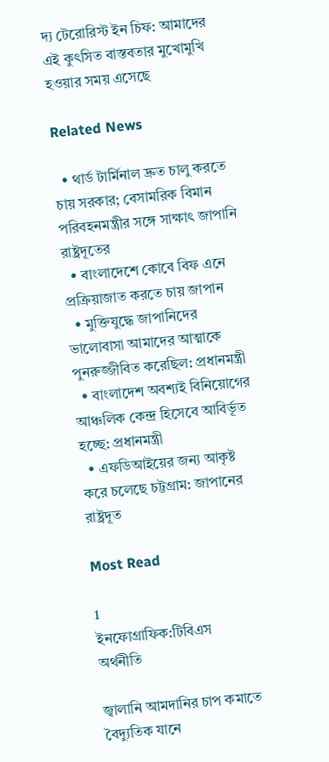দ্য টেরোরিস্ট ইন চিফ: আমাদের এই কুৎসিত বাস্তবতার মুখোমুখি হওয়ার সময় এসেছে

Related News

  • থার্ড টার্মিনাল দ্রুত চালু করতে চায় সরকার; বেসামরিক বিমান পরিবহনমন্ত্রীর সঙ্গে সাক্ষাৎ জাপানি রাষ্ট্রদূতের
  • বাংলাদেশে কোবে বিফ এনে প্রক্রিয়াজাত করতে চায় জাপান
  • মুক্তিযুদ্ধে জাপানিদের ভালোবাসা আমাদের আত্মাকে পুনরুজ্জীবিত করেছিল: প্রধানমন্ত্রী
  • বাংলাদেশ অবশ্যই বিনিয়োগের আঞ্চলিক কেন্দ্র হিসেবে আবির্ভূত হচ্ছে: প্রধানমন্ত্রী
  • এফডিআইয়ের জন্য আকৃষ্ট করে চলেছে চট্টগ্রাম: জাপানের রাষ্ট্রদূত

Most Read

1
ইনফোগ্রাফিক:টিবিএস
অর্থনীতি

জ্বালানি আমদানির চাপ কমাতে বৈদ্যুতিক যানে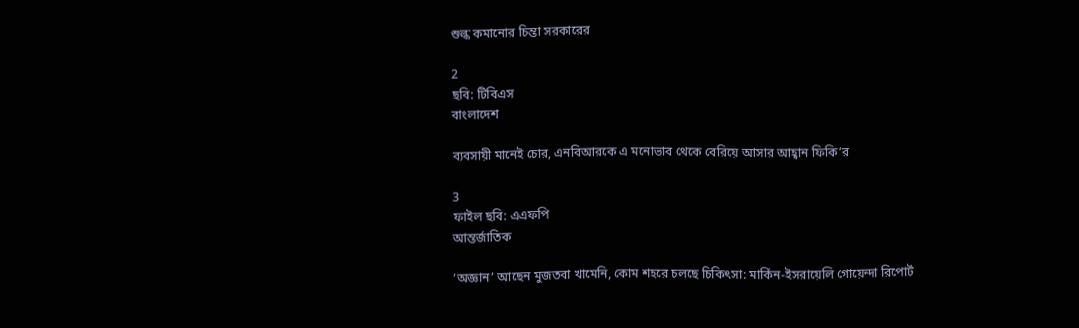শুল্ক কমানোর চিন্তা সরকারের

2
ছবি: টিবিএস
বাংলাদেশ

ব্যবসায়ী মানেই চোর, এনবিআরকে এ মনোভাব থেকে বেরিয়ে আসার আহ্বান ফিকি’র

3
ফাইল ছবি: এএফপি
আন্তর্জাতিক

‘অজ্ঞান’ আছেন মুজতবা খামেনি, কোম শহরে চলছে চিকিৎসা: মার্কিন-ইসরায়েলি গোয়েন্দা রিপোর্ট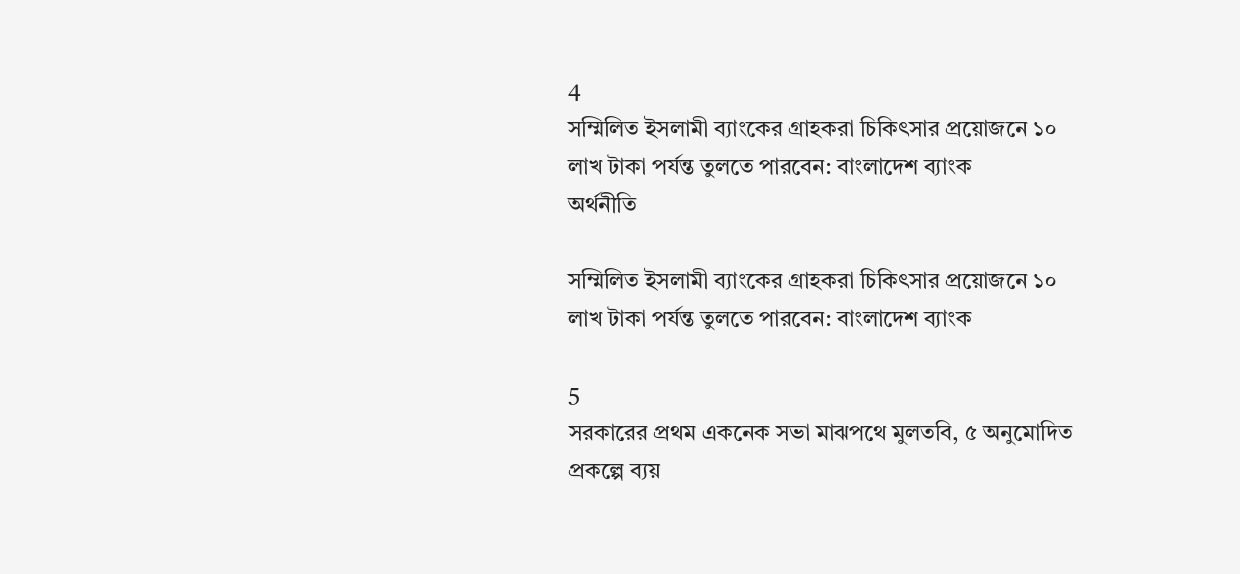4
সম্মিলিত ইসলামী ব্যাংকের গ্রাহকরা চিকিৎসার প্রয়োজনে ১০ লাখ টাকা পর্যন্ত তুলতে পারবেন: বাংলাদেশ ব্যাংক
অর্থনীতি

সম্মিলিত ইসলামী ব্যাংকের গ্রাহকরা চিকিৎসার প্রয়োজনে ১০ লাখ টাকা পর্যন্ত তুলতে পারবেন: বাংলাদেশ ব্যাংক

5
সরকারের প্রথম একনেক সভা মাঝপথে মুলতবি, ৫ অনুমোদিত প্রকল্পে ব্যয়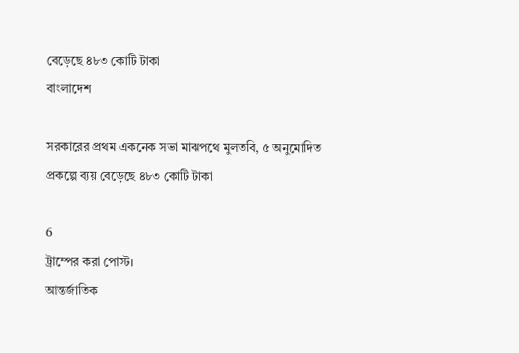বেড়েছে ৪৮৩ কোটি টাকা
বাংলাদেশ

সরকারের প্রথম একনেক সভা মাঝপথে মুলতবি, ৫ অনুমোদিত প্রকল্পে ব্যয় বেড়েছে ৪৮৩ কোটি টাকা

6
ট্রাম্পের করা পোস্ট।
আন্তর্জাতিক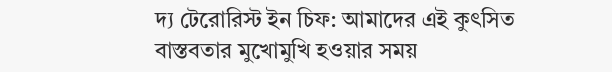দ্য টেরোরিস্ট ইন চিফ: আমাদের এই কুৎসিত বাস্তবতার মুখোমুখি হওয়ার সময়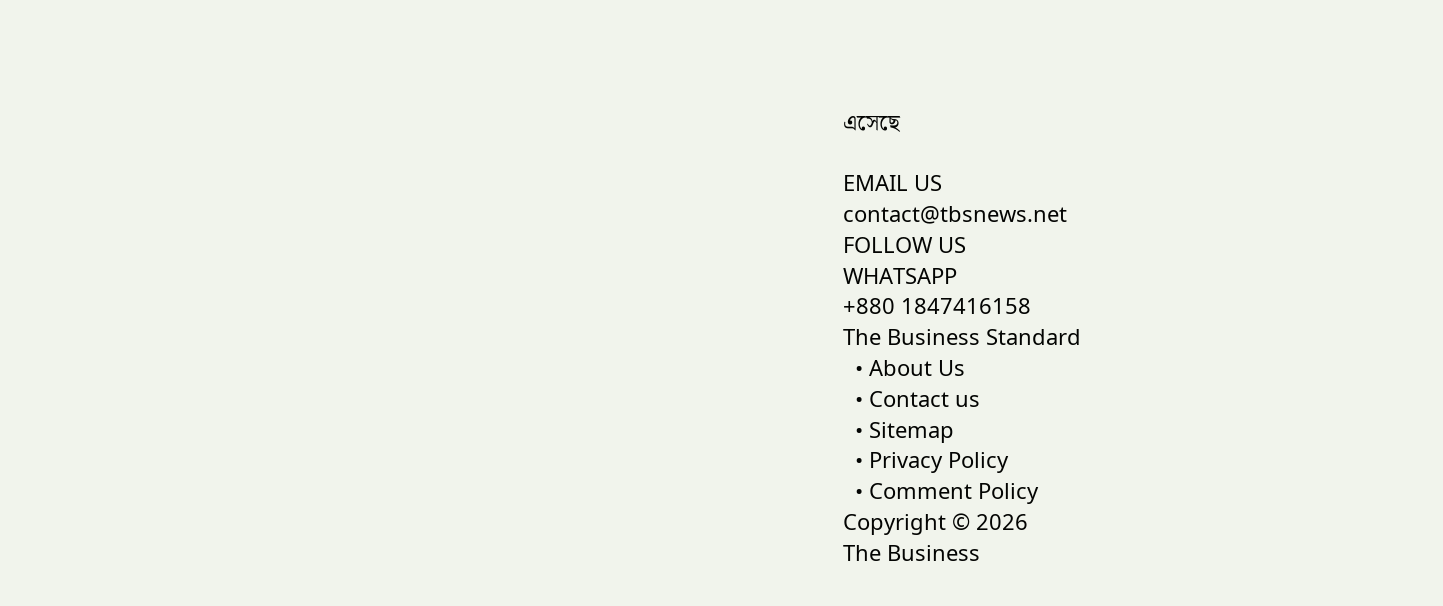এসেছে

EMAIL US
contact@tbsnews.net
FOLLOW US
WHATSAPP
+880 1847416158
The Business Standard
  • About Us
  • Contact us
  • Sitemap
  • Privacy Policy
  • Comment Policy
Copyright © 2026
The Business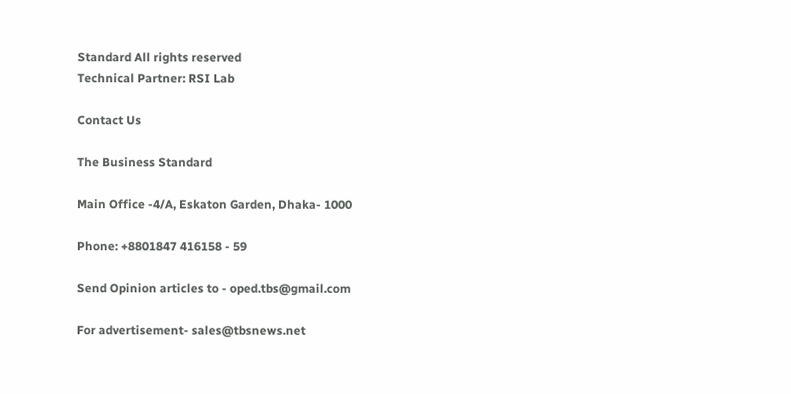Standard All rights reserved
Technical Partner: RSI Lab

Contact Us

The Business Standard

Main Office -4/A, Eskaton Garden, Dhaka- 1000

Phone: +8801847 416158 - 59

Send Opinion articles to - oped.tbs@gmail.com

For advertisement- sales@tbsnews.net